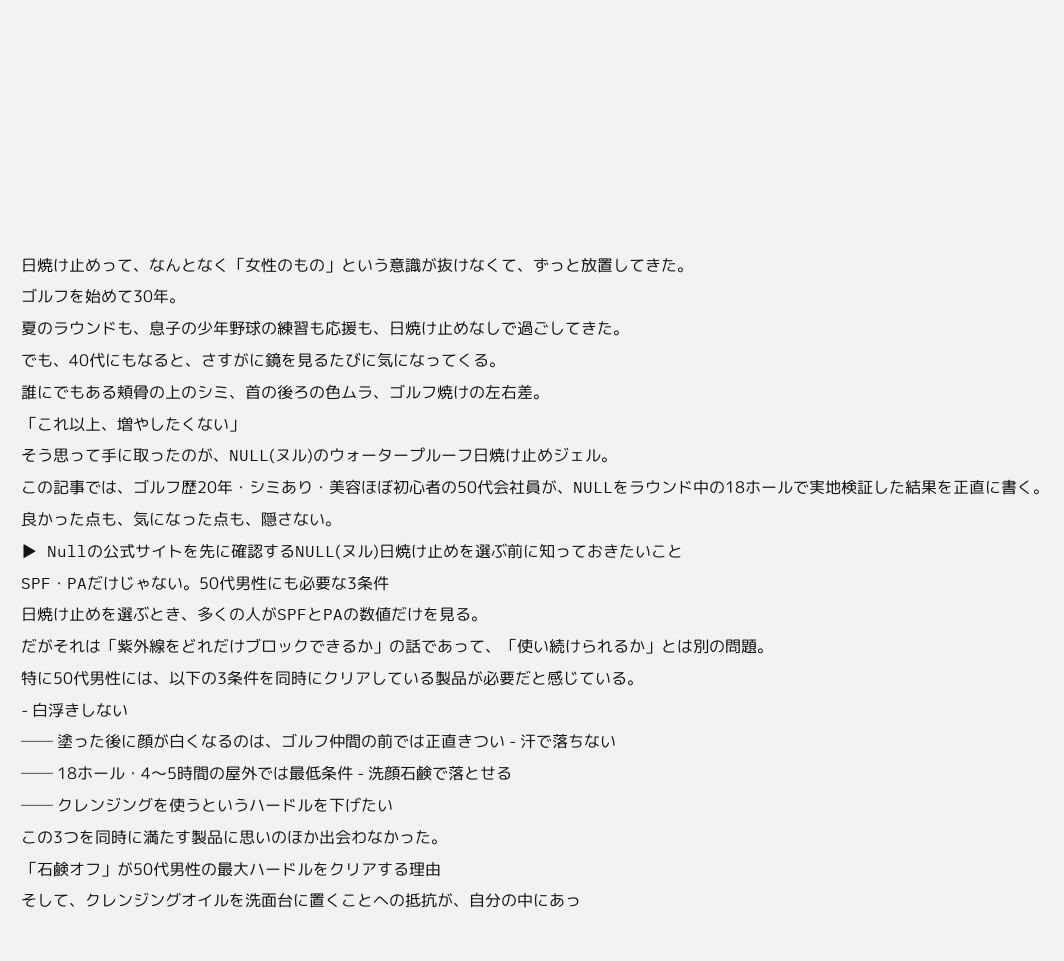日焼け止めって、なんとなく「女性のもの」という意識が抜けなくて、ずっと放置してきた。
ゴルフを始めて30年。
夏のラウンドも、息子の少年野球の練習も応援も、日焼け止めなしで過ごしてきた。
でも、40代にもなると、さすがに鏡を見るたびに気になってくる。
誰にでもある頬骨の上のシミ、首の後ろの色ムラ、ゴルフ焼けの左右差。
「これ以上、増やしたくない」
そう思って手に取ったのが、NULL(ヌル)のウォータープルーフ日焼け止めジェル。
この記事では、ゴルフ歴20年・シミあり・美容ほぼ初心者の50代会社員が、NULLをラウンド中の18ホールで実地検証した結果を正直に書く。
良かった点も、気になった点も、隠さない。
▶ Nullの公式サイトを先に確認するNULL(ヌル)日焼け止めを選ぶ前に知っておきたいこと
SPF・PAだけじゃない。50代男性にも必要な3条件
日焼け止めを選ぶとき、多くの人がSPFとPAの数値だけを見る。
だがそれは「紫外線をどれだけブロックできるか」の話であって、「使い続けられるか」とは別の問題。
特に50代男性には、以下の3条件を同時にクリアしている製品が必要だと感じている。
- 白浮きしない
── 塗った後に顔が白くなるのは、ゴルフ仲間の前では正直きつい - 汗で落ちない
── 18ホール・4〜5時間の屋外では最低条件 - 洗顔石鹸で落とせる
── クレンジングを使うというハードルを下げたい
この3つを同時に満たす製品に思いのほか出会わなかった。
「石鹸オフ」が50代男性の最大ハードルをクリアする理由
そして、クレンジングオイルを洗面台に置くことへの抵抗が、自分の中にあっ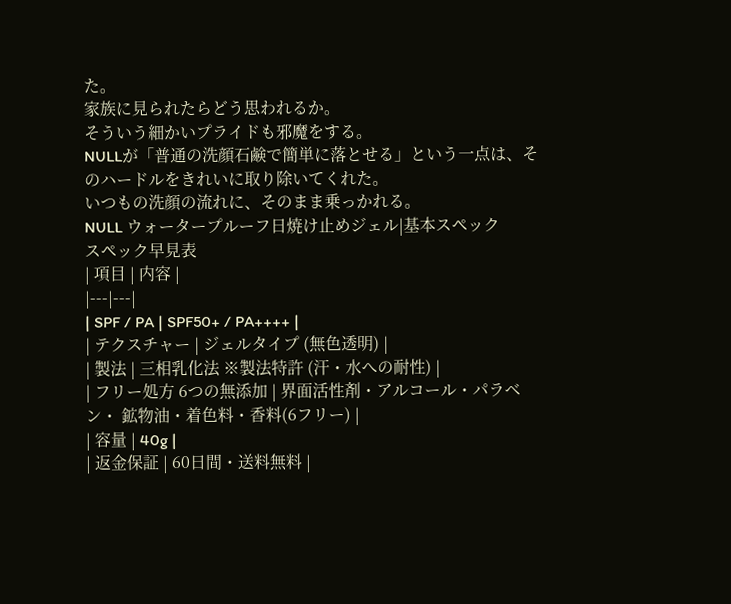た。
家族に見られたらどう思われるか。
そういう細かいプライドも邪魔をする。
NULLが「普通の洗顔石鹸で簡単に落とせる」という一点は、そのハードルをきれいに取り除いてくれた。
いつもの洗顔の流れに、そのまま乗っかれる。
NULL ウォータープルーフ日焼け止めジェル|基本スペック
スペック早見表
| 項目 | 内容 |
|---|---|
| SPF / PA | SPF50+ / PA++++ |
| テクスチャー | ジェルタイプ (無色透明) |
| 製法 | 三相乳化法 ※製法特許 (汗・水への耐性) |
| フリー処方 6つの無添加 | 界面活性剤・アルコール・パラベン・ 鉱物油・着色料・香料(6フリー) |
| 容量 | 40g |
| 返金保証 | 60日間・送料無料 |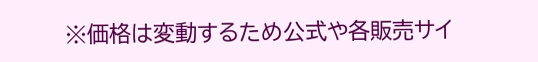※価格は変動するため公式や各販売サイ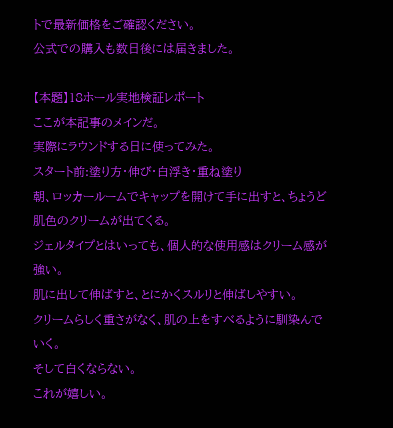トで最新価格をご確認ください。
公式での購入も数日後には届きました。

【本題】18ホール実地検証レポート
ここが本記事のメインだ。
実際にラウンドする日に使ってみた。
スタート前:塗り方・伸び・白浮き・重ね塗り
朝、ロッカールームでキャップを開けて手に出すと、ちょうど肌色のクリームが出てくる。
ジェルタイプとはいっても、個人的な使用感はクリーム感が強い。
肌に出して伸ばすと、とにかくスルリと伸ばしやすい。
クリームらしく重さがなく、肌の上をすべるように馴染んでいく。
そして白くならない。
これが嬉しい。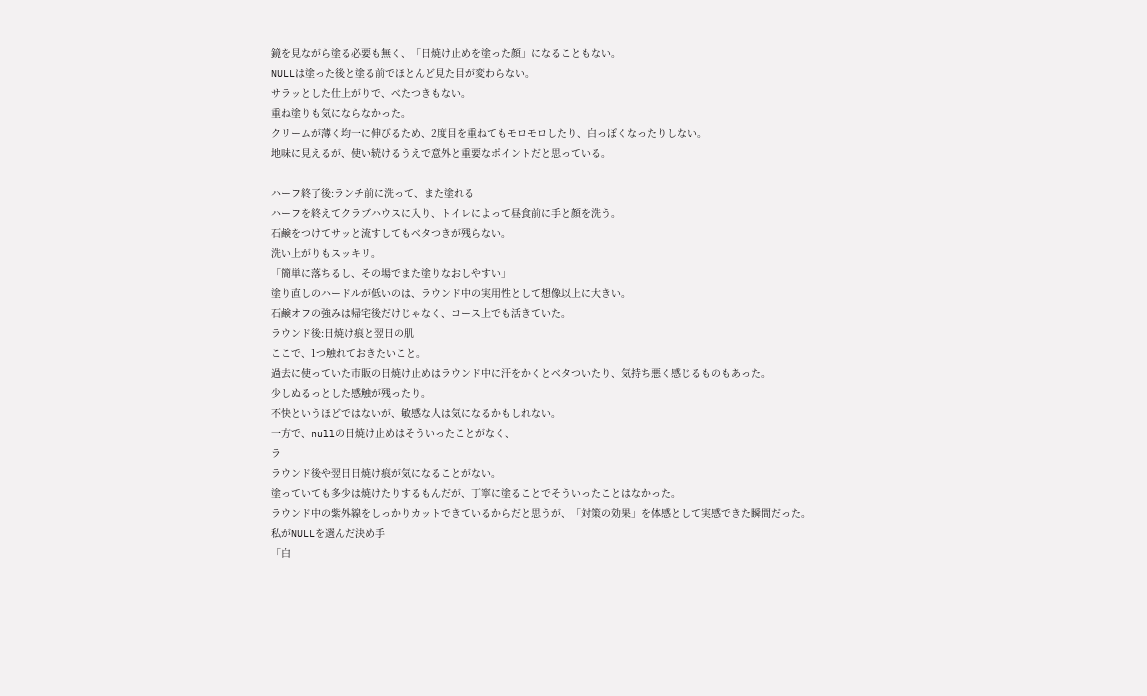鏡を見ながら塗る必要も無く、「日焼け止めを塗った顔」になることもない。
NULLは塗った後と塗る前でほとんど見た目が変わらない。
サラッとした仕上がりで、べたつきもない。
重ね塗りも気にならなかった。
クリームが薄く均一に伸びるため、2度目を重ねてもモロモロしたり、白っぽくなったりしない。
地味に見えるが、使い続けるうえで意外と重要なポイントだと思っている。

ハーフ終了後:ランチ前に洗って、また塗れる
ハーフを終えてクラブハウスに入り、トイレによって昼食前に手と顔を洗う。
石鹸をつけてサッと流すしてもベタつきが残らない。
洗い上がりもスッキリ。
「簡単に落ちるし、その場でまた塗りなおしやすい」
塗り直しのハードルが低いのは、ラウンド中の実用性として想像以上に大きい。
石鹸オフの強みは帰宅後だけじゃなく、コース上でも活きていた。
ラウンド後:日焼け痕と翌日の肌
ここで、1つ触れておきたいこと。
過去に使っていた市販の日焼け止めはラウンド中に汗をかくとベタついたり、気持ち悪く感じるものもあった。
少しぬるっとした感触が残ったり。
不快というほどではないが、敏感な人は気になるかもしれない。
一方で、nullの日焼け止めはそういったことがなく、
ラ
ラウンド後や翌日日焼け痕が気になることがない。
塗っていても多少は焼けたりするもんだが、丁寧に塗ることでそういったことはなかった。
ラウンド中の紫外線をしっかりカットできているからだと思うが、「対策の効果」を体感として実感できた瞬間だった。
私がNULLを選んだ決め手
「白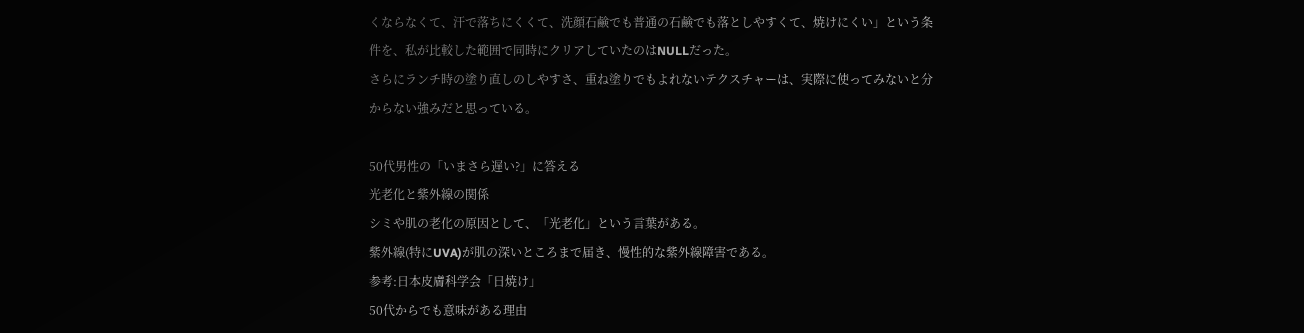くならなくて、汗で落ちにくくて、洗顔石鹸でも普通の石鹸でも落としやすくて、焼けにくい」という条件を、私が比較した範囲で同時にクリアしていたのはNULLだった。
さらにランチ時の塗り直しのしやすさ、重ね塗りでもよれないテクスチャーは、実際に使ってみないと分からない強みだと思っている。

50代男性の「いまさら遅い?」に答える
光老化と紫外線の関係
シミや肌の老化の原因として、「光老化」という言葉がある。
紫外線(特にUVA)が肌の深いところまで届き、慢性的な紫外線障害である。
参考:日本皮膚科学会「日焼け」
50代からでも意味がある理由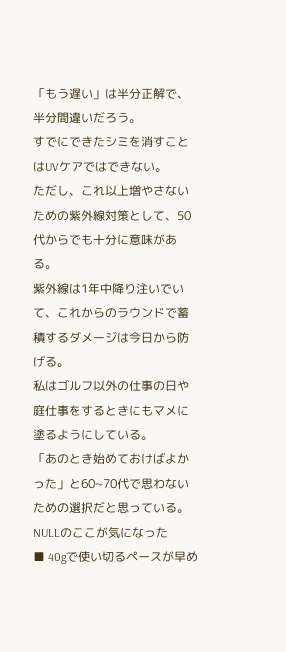「もう遅い」は半分正解で、半分間違いだろう。
すでにできたシミを消すことはUVケアではできない。
ただし、これ以上増やさないための紫外線対策として、50代からでも十分に意味がある。
紫外線は1年中降り注いでいて、これからのラウンドで蓄積するダメージは今日から防げる。
私はゴルフ以外の仕事の日や庭仕事をするときにもマメに塗るようにしている。
「あのとき始めておけばよかった」と60~70代で思わないための選択だと思っている。
NULLのここが気になった
■ 40gで使い切るペースが早め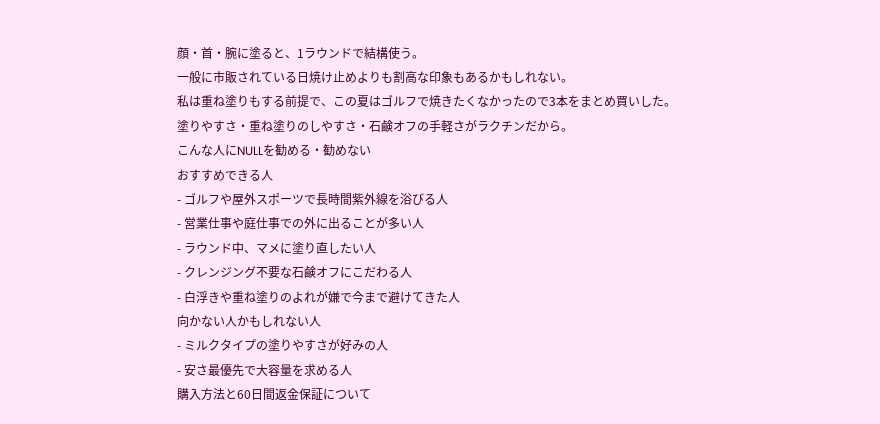顔・首・腕に塗ると、1ラウンドで結構使う。
一般に市販されている日焼け止めよりも割高な印象もあるかもしれない。
私は重ね塗りもする前提で、この夏はゴルフで焼きたくなかったので3本をまとめ買いした。
塗りやすさ・重ね塗りのしやすさ・石鹸オフの手軽さがラクチンだから。
こんな人にNULLを勧める・勧めない
おすすめできる人
- ゴルフや屋外スポーツで長時間紫外線を浴びる人
- 営業仕事や庭仕事での外に出ることが多い人
- ラウンド中、マメに塗り直したい人
- クレンジング不要な石鹸オフにこだわる人
- 白浮きや重ね塗りのよれが嫌で今まで避けてきた人
向かない人かもしれない人
- ミルクタイプの塗りやすさが好みの人
- 安さ最優先で大容量を求める人
購入方法と60日間返金保証について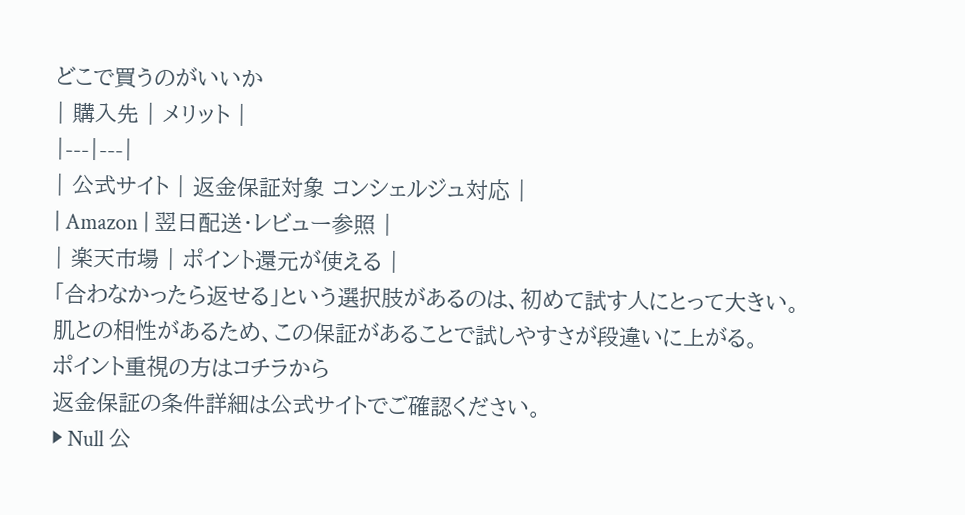どこで買うのがいいか
| 購入先 | メリット |
|---|---|
| 公式サイト | 返金保証対象 コンシェルジュ対応 |
| Amazon | 翌日配送・レビュー参照 |
| 楽天市場 | ポイント還元が使える |
「合わなかったら返せる」という選択肢があるのは、初めて試す人にとって大きい。
肌との相性があるため、この保証があることで試しやすさが段違いに上がる。
ポイント重視の方はコチラから
返金保証の条件詳細は公式サイトでご確認ください。
▶ Null 公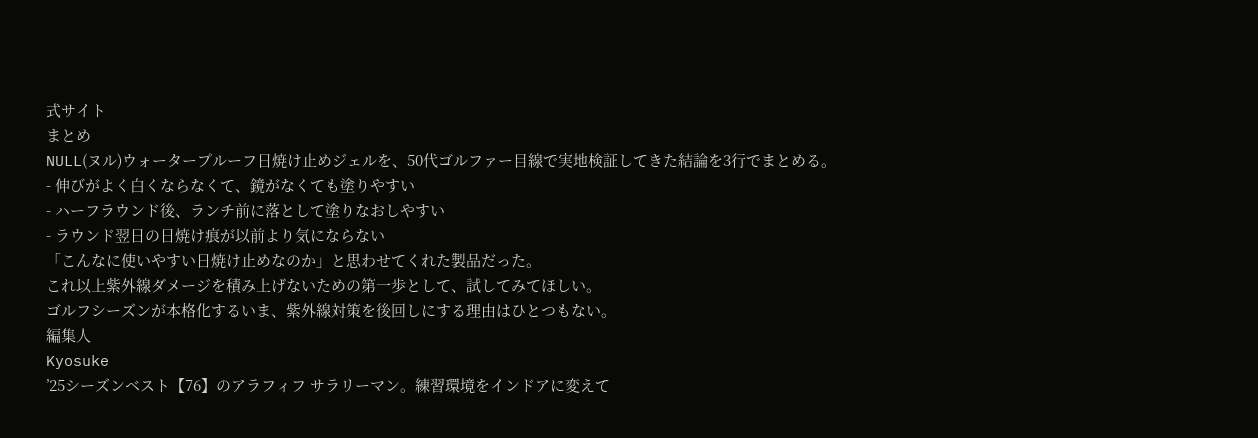式サイト
まとめ
NULL(ヌル)ウォータープルーフ日焼け止めジェルを、50代ゴルファー目線で実地検証してきた結論を3行でまとめる。
- 伸びがよく白くならなくて、鏡がなくても塗りやすい
- ハーフラウンド後、ランチ前に落として塗りなおしやすい
- ラウンド翌日の日焼け痕が以前より気にならない
「こんなに使いやすい日焼け止めなのか」と思わせてくれた製品だった。
これ以上紫外線ダメージを積み上げないための第一歩として、試してみてほしい。
ゴルフシーズンが本格化するいま、紫外線対策を後回しにする理由はひとつもない。
編集人
Kyosuke
’25シーズンベスト【76】のアラフィフ サラリーマン。練習環境をインドアに変えて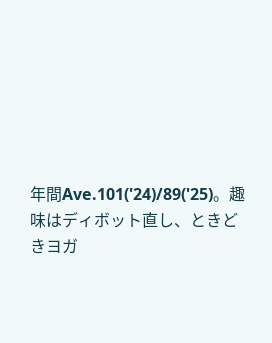年間Ave.101('24)/89('25)。趣味はディボット直し、ときどきヨガ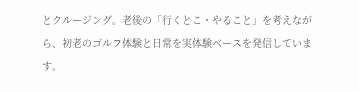とクルージング。老後の「行くとこ・やること」を考えながら、初老のゴルフ体験と日常を実体験ベースを発信しています。